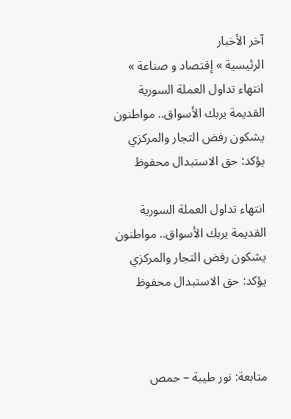آخر الأخبار
الرئيسية » إقتصاد و صناعة » انتهاء تداول العملة السورية القديمة يربك الأسواق.. مواطنون يشكون رفض التجار والمركزي يؤكد: حق الاستبدال محفوظ

انتهاء تداول العملة السورية القديمة يربك الأسواق.. مواطنون يشكون رفض التجار والمركزي يؤكد: حق الاستبدال محفوظ



متابعة: نور طيبة – حمص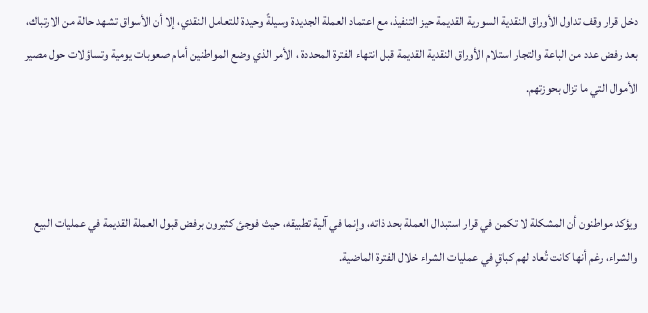دخل قرار وقف تداول الأوراق النقدية السورية القديمة حيز التنفيذ، مع اعتماد العملة الجديدة وسيلةً وحيدة للتعامل النقدي، إلا أن الأسواق تشهد حالة من الارتباك، بعد رفض عدد من الباعة والتجار استلام الأوراق النقدية القديمة قبل انتهاء الفترة المحددة ، الأمر الذي وضع المواطنين أمام صعوبات يومية وتساؤلات حول مصير الأموال التي ما تزال بحوزتهم.



ويؤكد مواطنون أن المشكلة لا تكمن في قرار استبدال العملة بحد ذاته، وإنما في آلية تطبيقه، حيث فوجئ كثيرون برفض قبول العملة القديمة في عمليات البيع والشراء، رغم أنها كانت تُعاد لهم كباقٍ في عمليات الشراء خلال الفترة الماضية.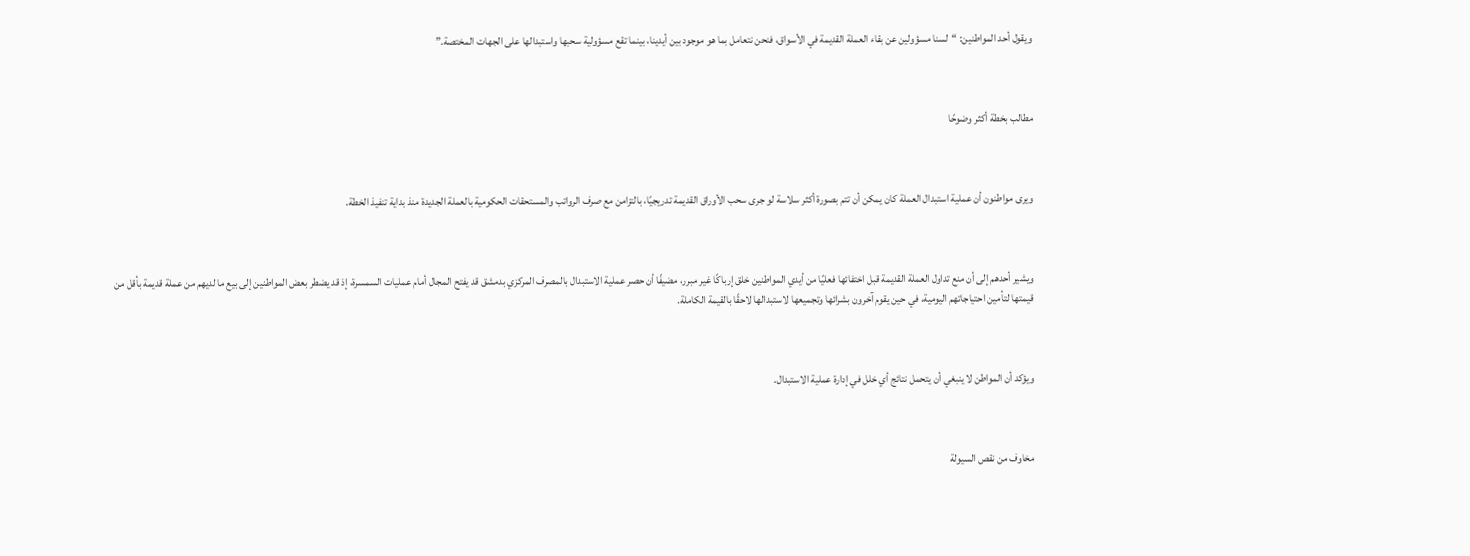ويقول أحد المواطنين: “لسنا مسؤولين عن بقاء العملة القديمة في الأسواق، فنحن نتعامل بما هو موجود بين أيدينا، بينما تقع مسؤولية سحبها واستبدالها على الجهات المختصة.”



مطالب بخطة أكثر وضوحًا



ويرى مواطنون أن عملية استبدال العملة كان يمكن أن تتم بصورة أكثر سلاسة لو جرى سحب الأوراق القديمة تدريجيًا، بالتزامن مع صرف الرواتب والمستحقات الحكومية بالعملة الجديدة منذ بداية تنفيذ الخطة.



ويشير أحدهم إلى أن منع تداول العملة القديمة قبل اختفائها فعليًا من أيدي المواطنين خلق إرباكًا غير مبرر، مضيفًا أن حصر عملية الاستبدال بالمصرف المركزي بدمشق قد يفتح المجال أمام عمليات السمسرة، إذ قد يضطر بعض المواطنين إلى بيع ما لديهم من عملة قديمة بأقل من قيمتها لتأمين احتياجاتهم اليومية، في حين يقوم آخرون بشرائها وتجميعها لاستبدالها لاحقًا بالقيمة الكاملة.



ويؤكد أن المواطن لا ينبغي أن يتحمل نتائج أي خلل في إدارة عملية الاستبدال.



مخاوف من نقص السيولة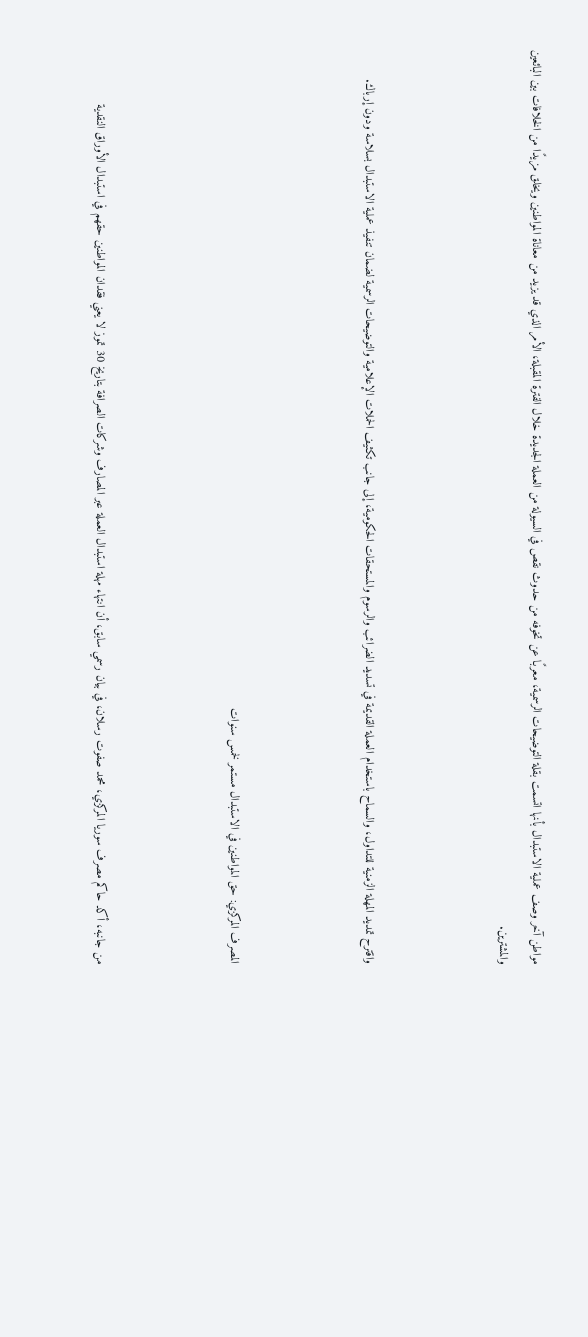مواطن آخر وصف عملية الاستبدال بأنها اتسمت بقلة التوضيحات الرسمية، معربًا عن تخوفه من حدوث نقص في السيولة من العملة الجديدة خلال الفترة المقبلة، الأمر الذي قد يزيد من معاناة المواطنين ويخلق مزيدًا من الخلافات بين البائعين والمشترين.



واقترح تمديد المهلة الزمنية للتداول، والسماح باستخدام العملة القديمة في تسديد الضرائب والرسوم والمستحقات الحكومية، إلى جانب تكثيف الحملات الإعلامية والتوضيحات الرسمية لضمان تنفيذ عملية الاستبدال بسلاسة ودون إرباك.



المصرف المركزي: حق المواطنين في الاستبدال مستمر لخمس سنوات



من جانبه، أكد حاكم مصرف سوريا المركزي، محمد صفوت رسلان، في بيان رسمي سابق، أن انتهاء مهلة استبدال العملة عبر المصارف وشركات الصرافة بتاريخ 30 تموز لا يعني فقدان المواطنين حقهم في استبدال الأوراق النقدية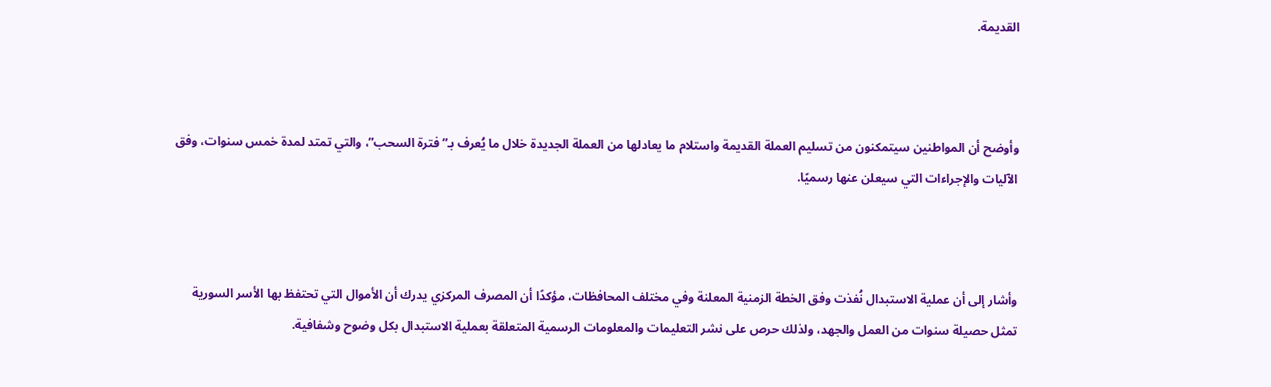القديمة.



وأوضح أن المواطنين سيتمكنون من تسليم العملة القديمة واستلام ما يعادلها من العملة الجديدة خلال ما يُعرف بـ”فترة السحب”، والتي تمتد لمدة خمس سنوات، وفق الآليات والإجراءات التي سيعلن عنها رسميًا.



وأشار إلى أن عملية الاستبدال نُفذت وفق الخطة الزمنية المعلنة وفي مختلف المحافظات، مؤكدًا أن المصرف المركزي يدرك أن الأموال التي تحتفظ بها الأسر السورية تمثل حصيلة سنوات من العمل والجهد، ولذلك حرص على نشر التعليمات والمعلومات الرسمية المتعلقة بعملية الاستبدال بكل وضوح وشفافية.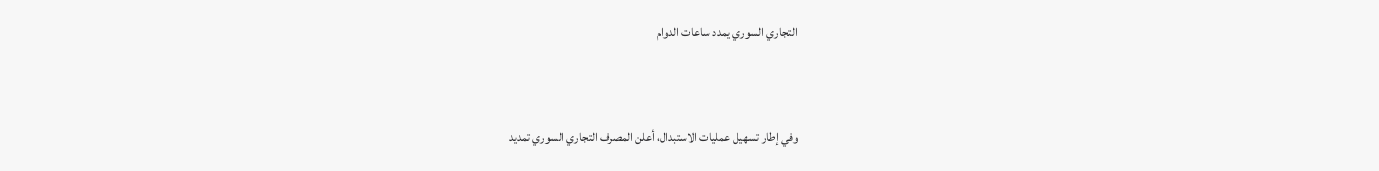التجاري السوري يمدد ساعات الدوام



وفي إطار تسهيل عمليات الاستبدال، أعلن المصرف التجاري السوري تمديد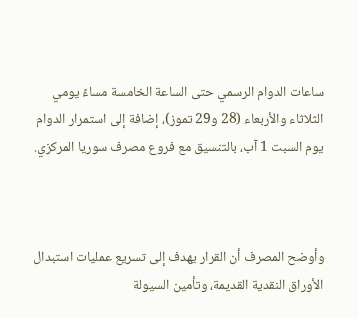ساعات الدوام الرسمي حتى الساعة الخامسة مساءً يومي الثلاثاء والأربعاء (28 و29 تموز)، إضافة إلى استمرار الدوام يوم السبت 1 آب، بالتنسيق مع فروع مصرف سوريا المركزي.



وأوضح المصرف أن القرار يهدف إلى تسريع عمليات استبدال الأوراق النقدية القديمة، وتأمين السيولة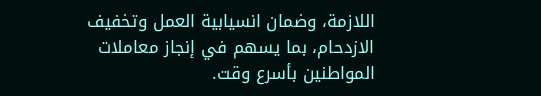اللازمة، وضمان انسيابية العمل وتخفيف الازدحام، بما يسهم في إنجاز معاملات المواطنين بأسرع وقت.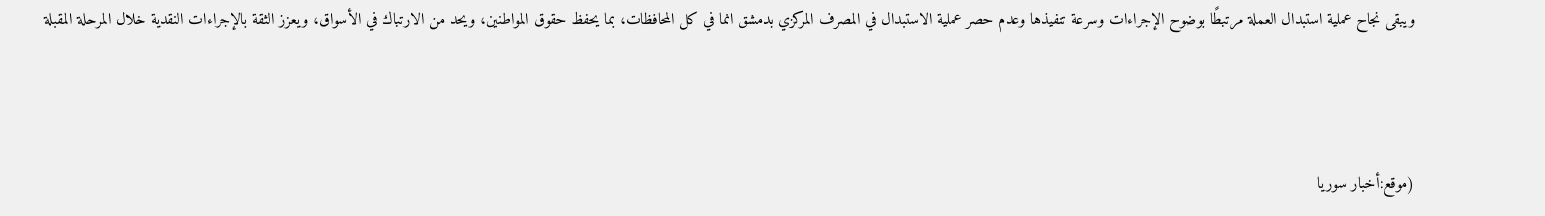ويبقى نجاح عملية استبدال العملة مرتبطًا بوضوح الإجراءات وسرعة تنفيذها وعدم حصر عملية الاستبدال في المصرف المركزي بدمشق انما في كل المحافظات، بما يحفظ حقوق المواطنين، ويحد من الارتباك في الأسواق، ويعزز الثقة بالإجراءات النقدية خلال المرحلة المقبلة



(موقع:أخبار سوريا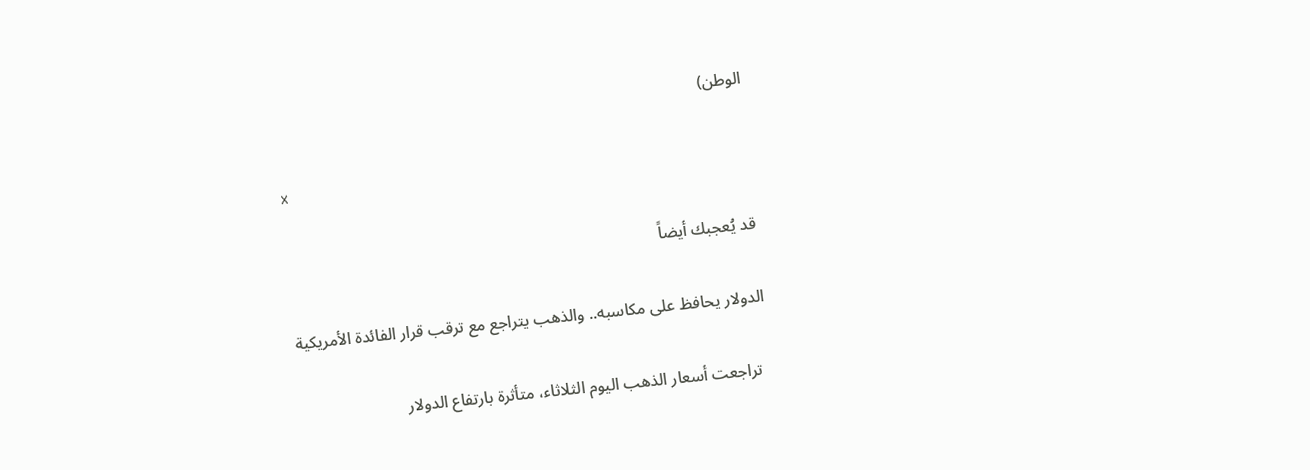الوطن)

x

قد يُعجبك أيضاً

الدولار يحافظ على مكاسبه.. والذهب يتراجع مع ترقب قرار الفائدة الأمريكية

  تراجعت أسعار الذهب اليوم الثلاثاء، متأثرة بارتفاع الدولار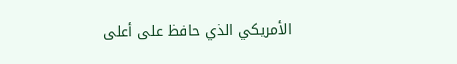الأمريكي الذي حافظ على أعلى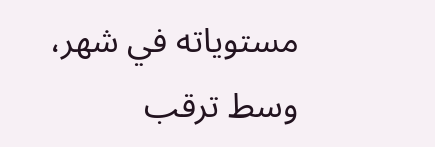مستوياته في شهر، وسط ترقب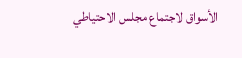الأسواق لاجتماع مجلس الاحتياطي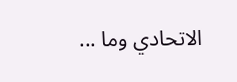الاتحادي وما ...